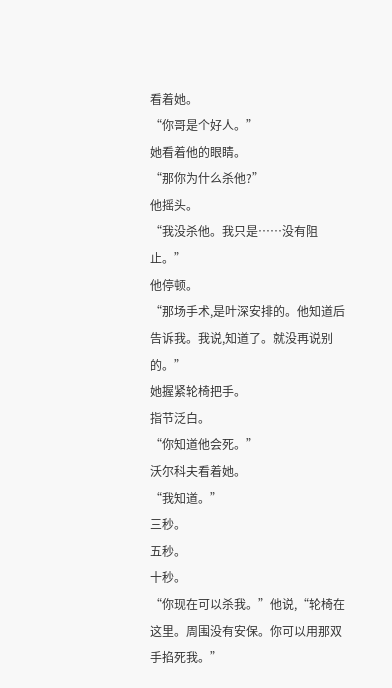看着她。
“你哥是个好人。”
她看着他的眼睛。
“那你为什么杀他?”
他摇头。
“我没杀他。我只是……没有阻止。”
他停顿。
“那场手术,是叶深安排的。他知道后告诉我。我说,知道了。就没再说别的。”
她握紧轮椅把手。
指节泛白。
“你知道他会死。”
沃尔科夫看着她。
“我知道。”
三秒。
五秒。
十秒。
“你现在可以杀我。”他说,“轮椅在这里。周围没有安保。你可以用那双手掐死我。”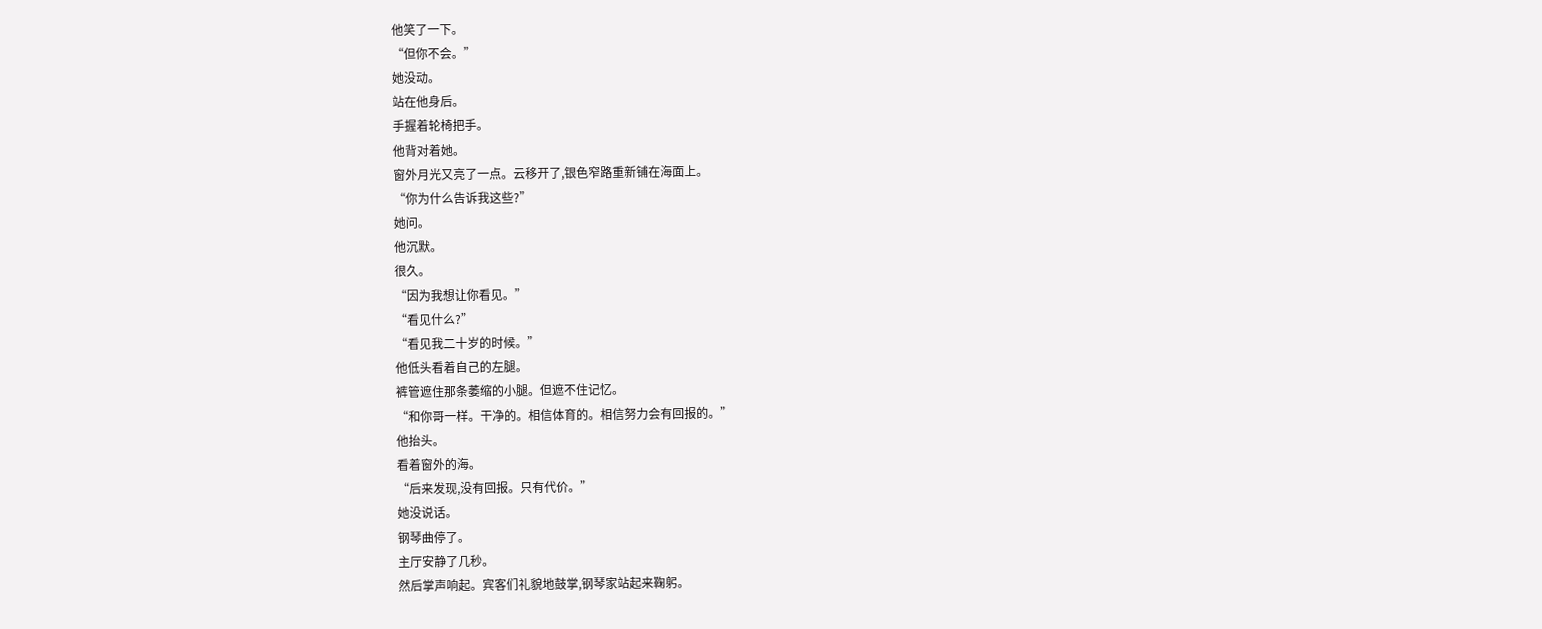他笑了一下。
“但你不会。”
她没动。
站在他身后。
手握着轮椅把手。
他背对着她。
窗外月光又亮了一点。云移开了,银色窄路重新铺在海面上。
“你为什么告诉我这些?”
她问。
他沉默。
很久。
“因为我想让你看见。”
“看见什么?”
“看见我二十岁的时候。”
他低头看着自己的左腿。
裤管遮住那条萎缩的小腿。但遮不住记忆。
“和你哥一样。干净的。相信体育的。相信努力会有回报的。”
他抬头。
看着窗外的海。
“后来发现,没有回报。只有代价。”
她没说话。
钢琴曲停了。
主厅安静了几秒。
然后掌声响起。宾客们礼貌地鼓掌,钢琴家站起来鞠躬。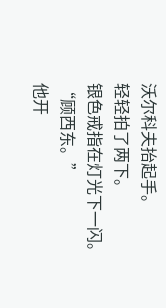沃尔科夫抬起手。
轻轻拍了两下。
银色戒指在灯光下一闪。
“顾西东。”
他开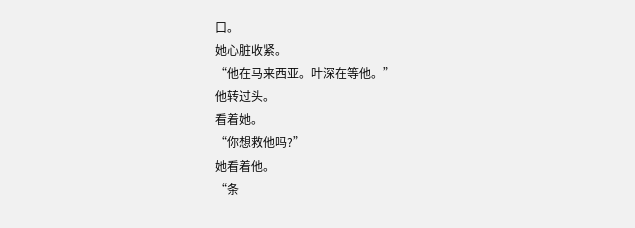口。
她心脏收紧。
“他在马来西亚。叶深在等他。”
他转过头。
看着她。
“你想救他吗?”
她看着他。
“条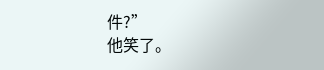件?”
他笑了。